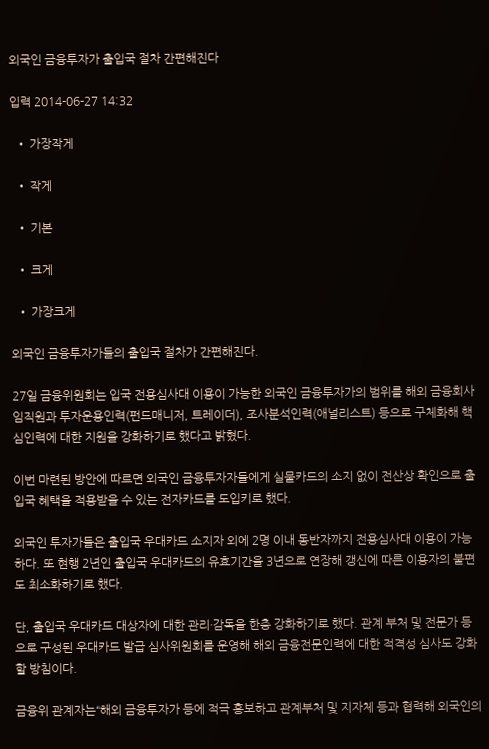외국인 금융투자가 출입국 절차 간편해진다

입력 2014-06-27 14:32

  • 가장작게

  • 작게

  • 기본

  • 크게

  • 가장크게

외국인 금융투자가들의 출입국 절차가 간편해진다.

27일 금융위원회는 입국 전용심사대 이용이 가능한 외국인 금융투자가의 범위를 해외 금융회사 임직원과 투자운용인력(펀드매니저, 트레이더), 조사분석인력(애널리스트) 등으로 구체화해 핵심인력에 대한 지원을 강화하기로 했다고 밝혔다.

이번 마련된 방안에 따르면 외국인 금융투자자들에게 실물카드의 소지 없이 전산상 확인으로 출입국 혜택을 적용받을 수 있는 전자카드를 도입키로 했다.

외국인 투자가들은 출입국 우대카드 소지자 외에 2명 이내 동반자까지 전용심사대 이용이 가능하다. 또 현행 2년인 출입국 우대카드의 유효기간을 3년으로 연장해 갱신에 따른 이용자의 불편도 최소화하기로 했다.

단, 출입국 우대카드 대상자에 대한 관리·감독을 한층 강화하기로 했다. 관계 부처 및 전문가 등으로 구성된 우대카드 발급 심사위원회를 운영해 해외 금융전문인력에 대한 적격성 심사도 강화할 방침이다.

금융위 관계자는“해외 금융투자가 등에 적극 홍보하고 관계부처 및 지자체 등과 협력해 외국인의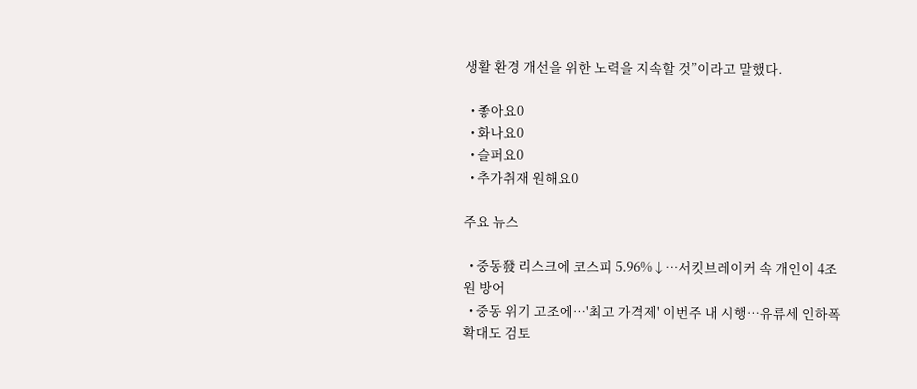생활 환경 개선을 위한 노력을 지속할 것”이라고 말했다.

  • 좋아요0
  • 화나요0
  • 슬퍼요0
  • 추가취재 원해요0

주요 뉴스

  • 중동發 리스크에 코스피 5.96%↓⋯서킷브레이커 속 개인이 4조원 방어
  • 중동 위기 고조에…'최고 가격제' 이번주 내 시행…유류세 인하폭 확대도 검토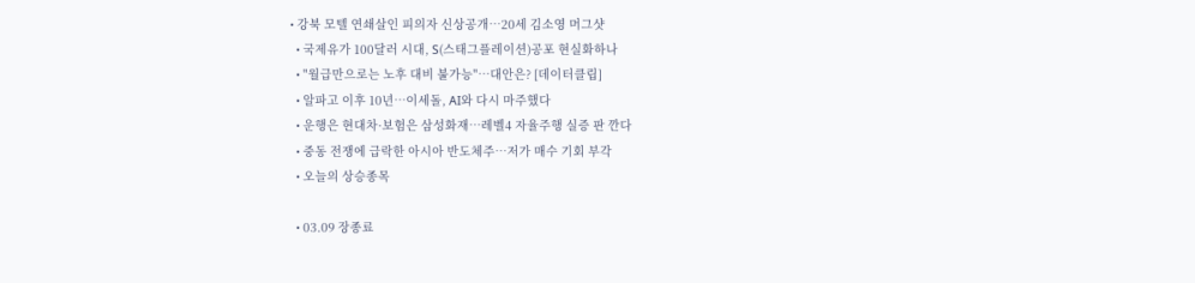• 강북 모텔 연쇄살인 피의자 신상공개…20세 김소영 머그샷
  • 국제유가 100달러 시대, S(스태그플레이션)공포 현실화하나
  • "월급만으로는 노후 대비 불가능"…대안은? [데이터클립]
  • 알파고 이후 10년…이세돌, AI와 다시 마주했다
  • 운행은 현대차·보험은 삼성화재⋯레벨4 자율주행 실증 판 깐다
  • 중동 전쟁에 급락한 아시아 반도체주…저가 매수 기회 부각
  • 오늘의 상승종목

  • 03.09 장종료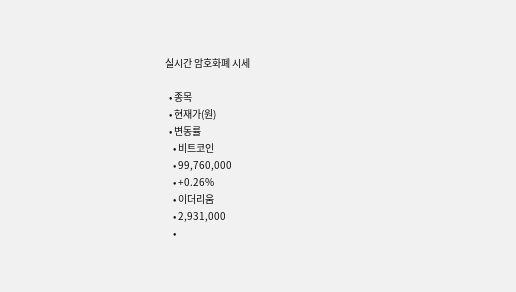실시간 암호화폐 시세

  • 종목
  • 현재가(원)
  • 변동률
    • 비트코인
    • 99,760,000
    • +0.26%
    • 이더리움
    • 2,931,000
    •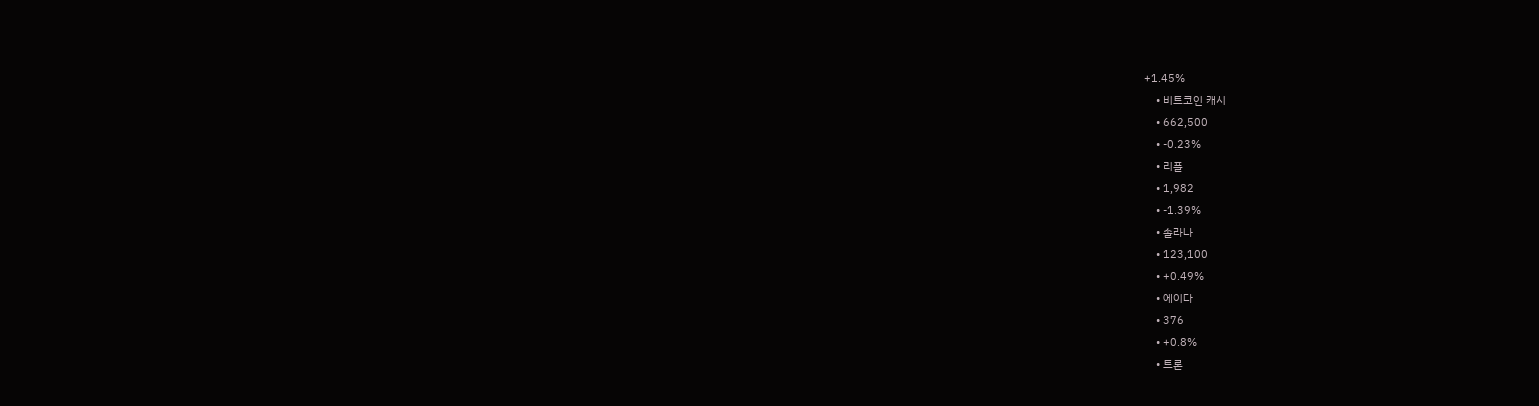+1.45%
    • 비트코인 캐시
    • 662,500
    • -0.23%
    • 리플
    • 1,982
    • -1.39%
    • 솔라나
    • 123,100
    • +0.49%
    • 에이다
    • 376
    • +0.8%
    • 트론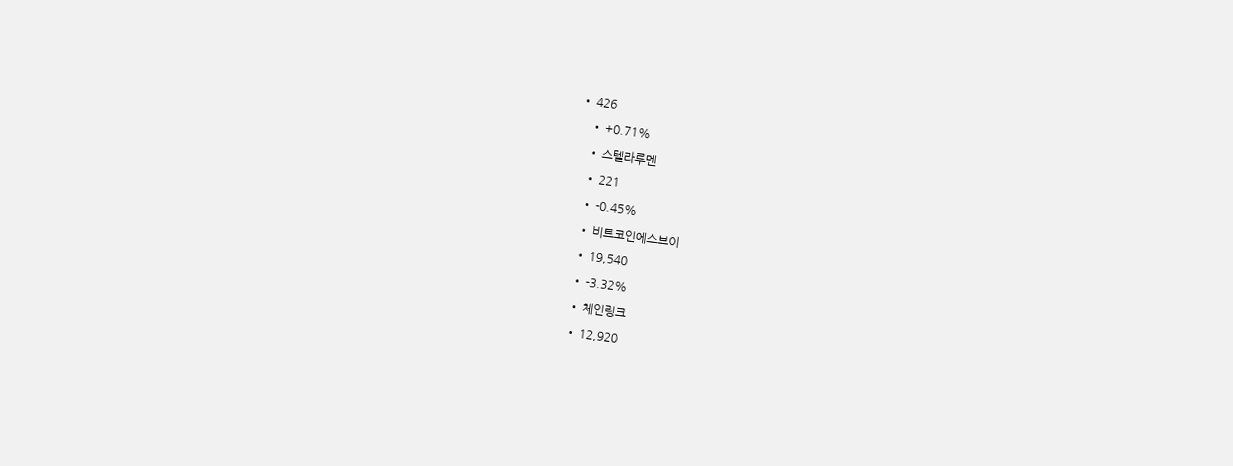• 426
    • +0.71%
    • 스텔라루멘
    • 221
    • -0.45%
    • 비트코인에스브이
    • 19,540
    • -3.32%
    • 체인링크
    • 12,920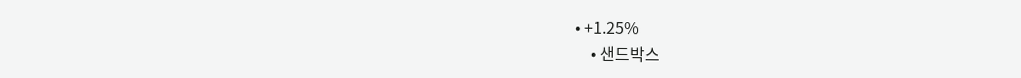• +1.25%
    • 샌드박스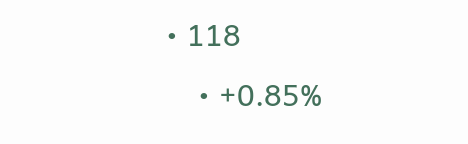• 118
    • +0.85%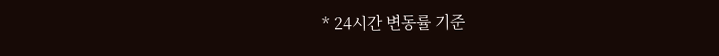* 24시간 변동률 기준